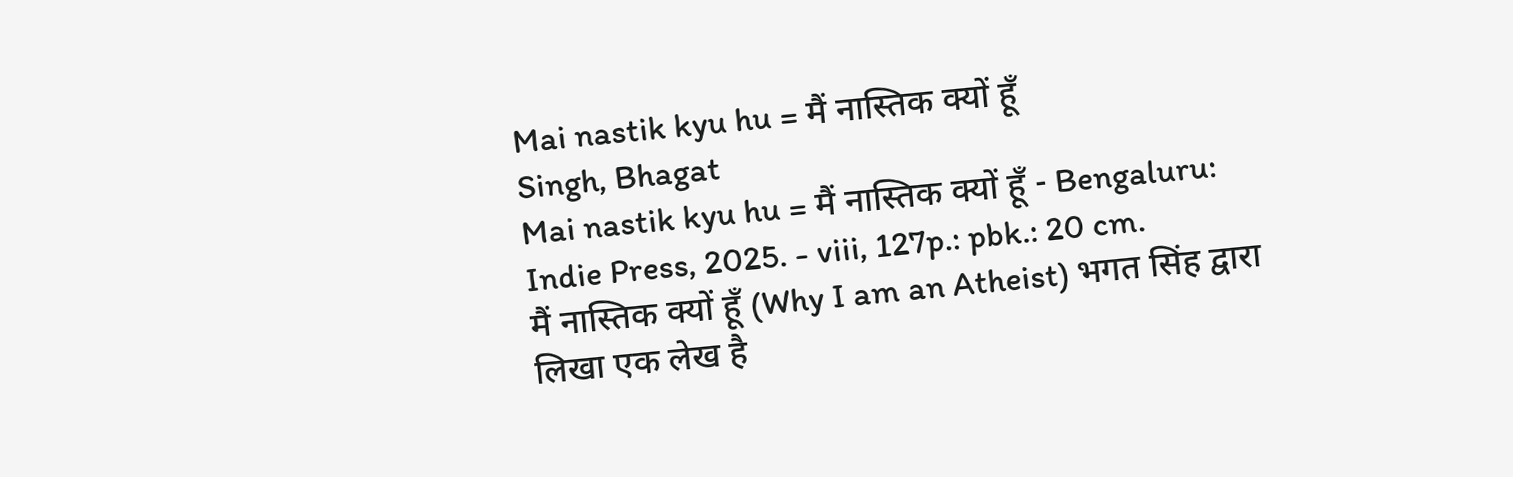Mai nastik kyu hu = मैं नास्तिक क्यों हूँ
Singh, Bhagat
Mai nastik kyu hu = मैं नास्तिक क्यों हूँ - Bengaluru: Indie Press, 2025. - viii, 127p.: pbk.: 20 cm.
मैं नास्तिक क्यों हूँ (Why I am an Atheist) भगत सिंह द्वारा लिखा एक लेख है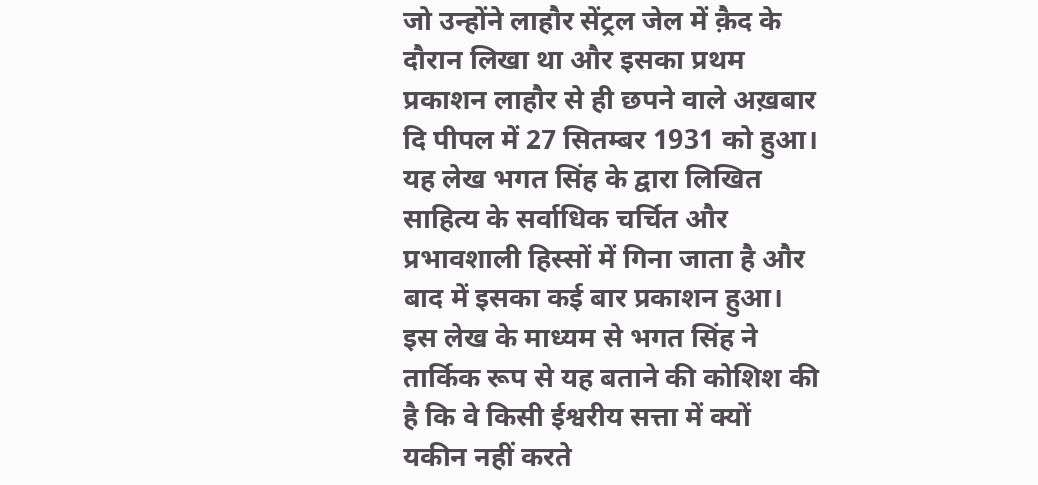जो उन्होंने लाहौर सेंट्रल जेल में क़ैद के दौरान लिखा था और इसका प्रथम प्रकाशन लाहौर से ही छपने वाले अख़बार दि पीपल में 27 सितम्बर 1931 को हुआ। यह लेख भगत सिंह के द्वारा लिखित साहित्य के सर्वाधिक चर्चित और प्रभावशाली हिस्सों में गिना जाता है और बाद में इसका कई बार प्रकाशन हुआ। इस लेख के माध्यम से भगत सिंह ने तार्किक रूप से यह बताने की कोशिश की है कि वे किसी ईश्वरीय सत्ता में क्यों यकीन नहीं करते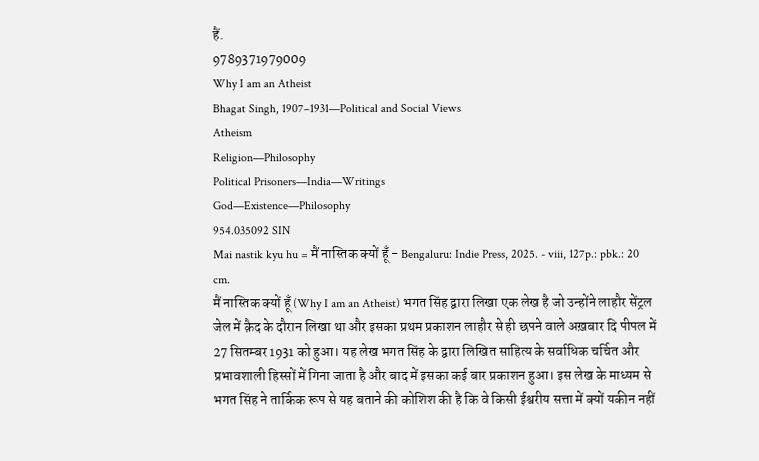हैं.
9789371979009
Why I am an Atheist
Bhagat Singh, 1907–1931—Political and Social Views
Atheism
Religion—Philosophy
Political Prisoners—India—Writings
God—Existence—Philosophy
954.035092 SIN
Mai nastik kyu hu = मैं नास्तिक क्यों हूँ - Bengaluru: Indie Press, 2025. - viii, 127p.: pbk.: 20 cm.
मैं नास्तिक क्यों हूँ (Why I am an Atheist) भगत सिंह द्वारा लिखा एक लेख है जो उन्होंने लाहौर सेंट्रल जेल में क़ैद के दौरान लिखा था और इसका प्रथम प्रकाशन लाहौर से ही छपने वाले अख़बार दि पीपल में 27 सितम्बर 1931 को हुआ। यह लेख भगत सिंह के द्वारा लिखित साहित्य के सर्वाधिक चर्चित और प्रभावशाली हिस्सों में गिना जाता है और बाद में इसका कई बार प्रकाशन हुआ। इस लेख के माध्यम से भगत सिंह ने तार्किक रूप से यह बताने की कोशिश की है कि वे किसी ईश्वरीय सत्ता में क्यों यकीन नहीं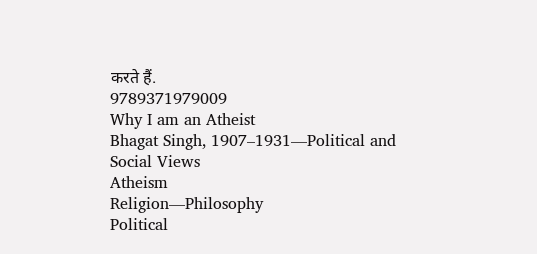करते हैं.
9789371979009
Why I am an Atheist
Bhagat Singh, 1907–1931—Political and Social Views
Atheism
Religion—Philosophy
Political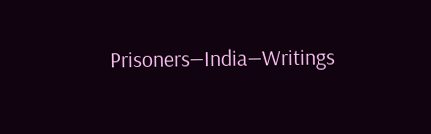Prisoners—India—Writings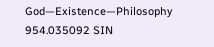God—Existence—Philosophy
954.035092 SIN